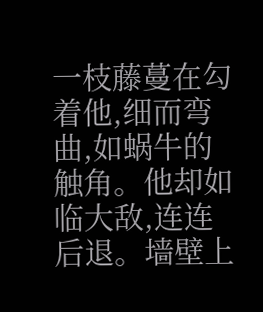一枝藤蔓在勾着他,细而弯曲,如蜗牛的触角。他却如临大敌,连连后退。墙壁上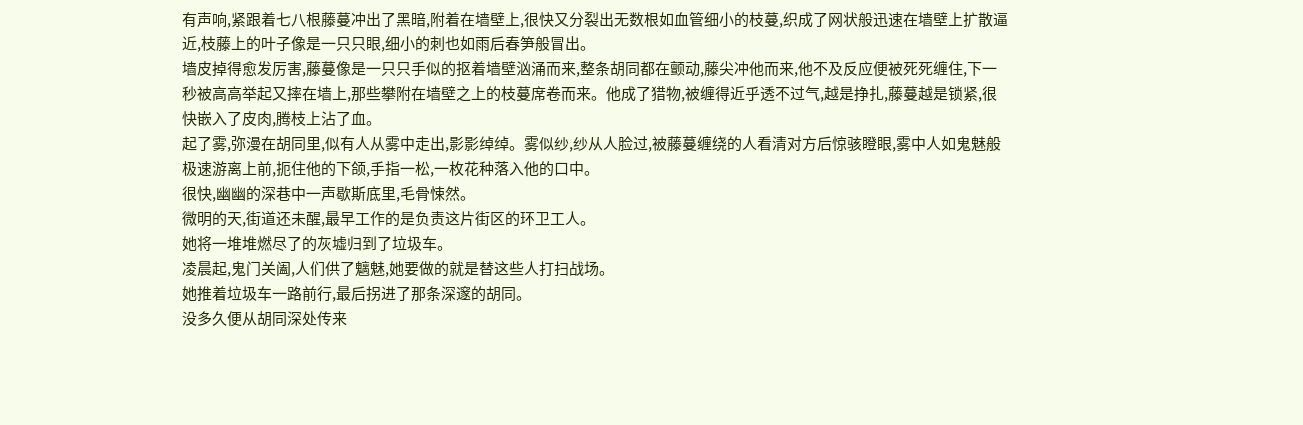有声响,紧跟着七八根藤蔓冲出了黑暗,附着在墙壁上,很快又分裂出无数根如血管细小的枝蔓,织成了网状般迅速在墙壁上扩散逼近,枝藤上的叶子像是一只只眼,细小的刺也如雨后春笋般冒出。
墙皮掉得愈发厉害,藤蔓像是一只只手似的抠着墙壁汹涌而来,整条胡同都在颤动,藤尖冲他而来,他不及反应便被死死缠住,下一秒被高高举起又摔在墙上,那些攀附在墙壁之上的枝蔓席卷而来。他成了猎物,被缠得近乎透不过气,越是挣扎,藤蔓越是锁紧,很快嵌入了皮肉,腾枝上沾了血。
起了雾,弥漫在胡同里,似有人从雾中走出,影影绰绰。雾似纱,纱从人脸过,被藤蔓缠绕的人看清对方后惊骇瞪眼,雾中人如鬼魅般极速游离上前,扼住他的下颌,手指一松,一枚花种落入他的口中。
很快,幽幽的深巷中一声歇斯底里,毛骨悚然。
微明的天,街道还未醒,最早工作的是负责这片街区的环卫工人。
她将一堆堆燃尽了的灰墟归到了垃圾车。
凌晨起,鬼门关阖,人们供了魑魅,她要做的就是替这些人打扫战场。
她推着垃圾车一路前行,最后拐进了那条深邃的胡同。
没多久便从胡同深处传来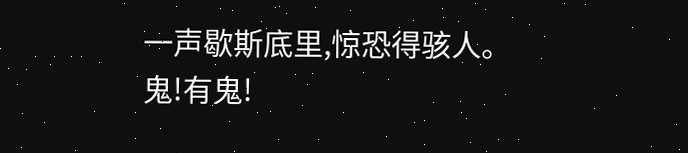一声歇斯底里,惊恐得骇人。
鬼!有鬼!